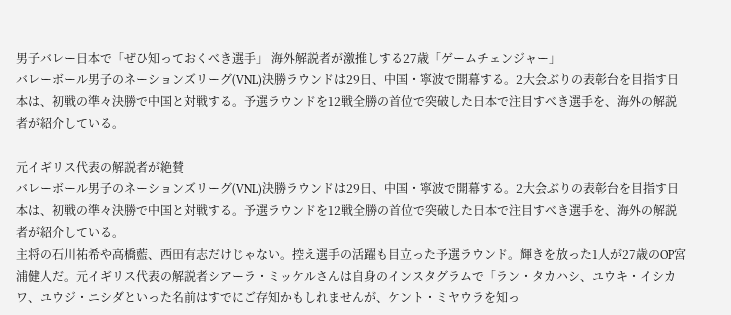男子バレー日本で「ぜひ知っておくべき選手」 海外解説者が激推しする27歳「ゲームチェンジャー」
バレーボール男子のネーションズリーグ(VNL)決勝ラウンドは29日、中国・寧波で開幕する。2大会ぶりの表彰台を目指す日本は、初戦の準々決勝で中国と対戦する。予選ラウンドを12戦全勝の首位で突破した日本で注目すべき選手を、海外の解説者が紹介している。

元イギリス代表の解説者が絶賛
バレーボール男子のネーションズリーグ(VNL)決勝ラウンドは29日、中国・寧波で開幕する。2大会ぶりの表彰台を目指す日本は、初戦の準々決勝で中国と対戦する。予選ラウンドを12戦全勝の首位で突破した日本で注目すべき選手を、海外の解説者が紹介している。
主将の石川祐希や高橋藍、西田有志だけじゃない。控え選手の活躍も目立った予選ラウンド。輝きを放った1人が27歳のOP宮浦健人だ。元イギリス代表の解説者シアーラ・ミッケルさんは自身のインスタグラムで「ラン・タカハシ、ユウキ・イシカワ、ユウジ・ニシダといった名前はすでにご存知かもしれませんが、ケント・ミヤウラを知っ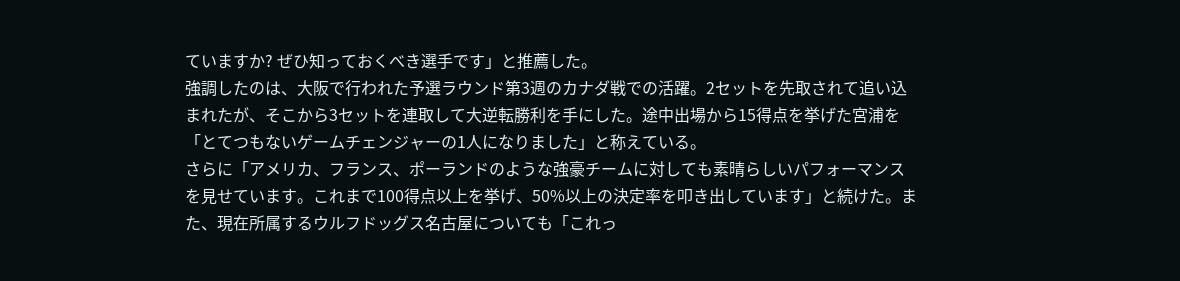ていますか? ぜひ知っておくべき選手です」と推薦した。
強調したのは、大阪で行われた予選ラウンド第3週のカナダ戦での活躍。2セットを先取されて追い込まれたが、そこから3セットを連取して大逆転勝利を手にした。途中出場から15得点を挙げた宮浦を「とてつもないゲームチェンジャーの1人になりました」と称えている。
さらに「アメリカ、フランス、ポーランドのような強豪チームに対しても素晴らしいパフォーマンスを見せています。これまで100得点以上を挙げ、50%以上の決定率を叩き出しています」と続けた。また、現在所属するウルフドッグス名古屋についても「これっ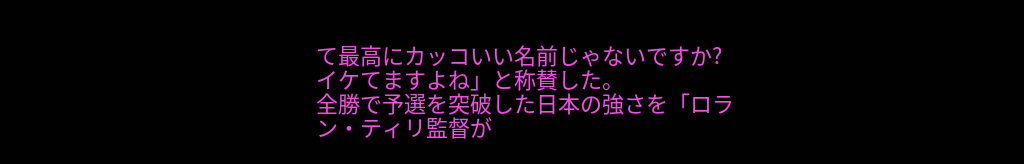て最高にカッコいい名前じゃないですか? イケてますよね」と称賛した。
全勝で予選を突破した日本の強さを「ロラン・ティリ監督が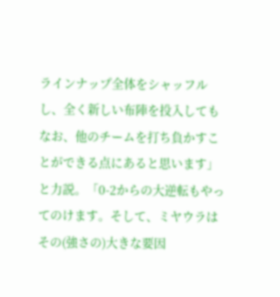ラインナップ全体をシャッフルし、全く新しい布陣を投入してもなお、他のチームを打ち負かすことができる点にあると思います」と力説。「0-2からの大逆転もやってのけます。そして、ミヤウラはその(強さの)大きな要因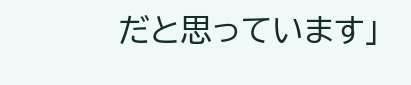だと思っています」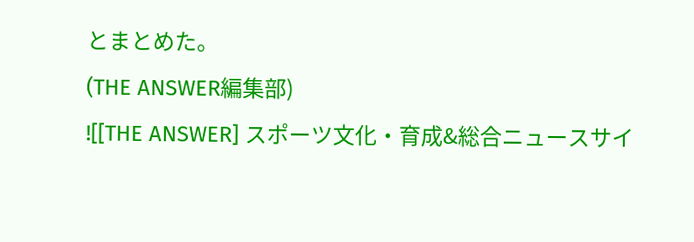とまとめた。
(THE ANSWER編集部)
![[THE ANSWER] スポーツ文化・育成&総合ニュースサイ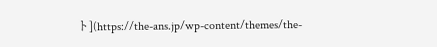ト](https://the-ans.jp/wp-content/themes/the-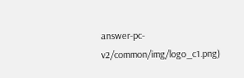answer-pc-v2/common/img/logo_c1.png)